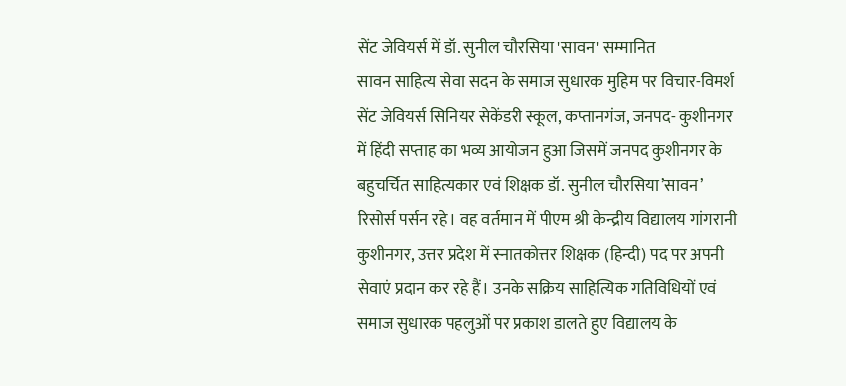सेंट जेवियर्स में डॉ. सुनील चौरसिया 'सावन' सम्मानित
सावन साहित्य सेवा सदन के समाज सुधारक मुहिम पर विचार-विमर्श
सेंट जेवियर्स सिनियर सेकेंडरी स्कूल, कप्तानगंज, जनपद- कुशीनगर में हिंदी सप्ताह का भव्य आयोजन हुआ जिसमें जनपद कुशीनगर के बहुचर्चित साहित्यकार एवं शिक्षक डॉ. सुनील चौरसिया’सावन’ रिसोर्स पर्सन रहे। वह वर्तमान में पीएम श्री केन्द्रीय विद्यालय गांगरानी कुशीनगर, उत्तर प्रदेश में स्नातकोत्तर शिक्षक (हिन्दी) पद पर अपनी सेवाएं प्रदान कर रहे हैं। उनके सक्रिय साहित्यिक गतिविधियों एवं समाज सुधारक पहलुओं पर प्रकाश डालते हुए विद्यालय के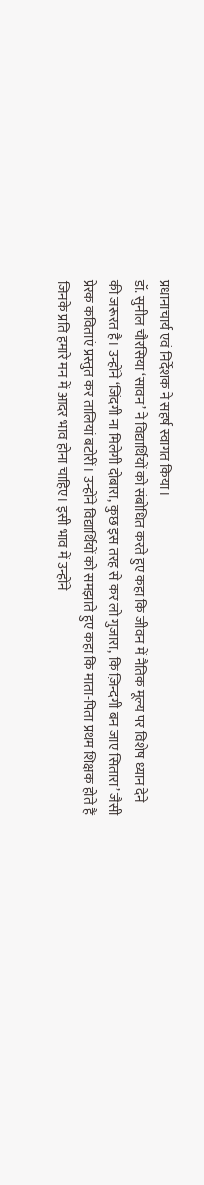प्रधानाचार्य एवं निर्देशक ने सहर्ष स्वागत किया।
डॉ. सुनील चौरसिया ‘सावन’ ने विद्यार्थियों को संबोधित करते हुए कहा कि जीवन में नैतिक मूल्य पर विशेष ध्यान देने की जरूरत है। उन्होंने ‘जिंदगी ना मिलेगी दोबारा, कुछ इस तरह से कर लो गुजारा, कि ज़िन्दगी बन जाए सितारा’ जैसी प्रेरक कविताएं प्रस्तुत कर तालियां बटोरीं। उन्होंने विद्यार्थियों को समझाते हुए कहा कि माता-पिता प्रथम शिक्षक होते हैं जिनके प्रति हमारे मन में आदर भाव होना चाहिए। इसी भाव में उन्होंने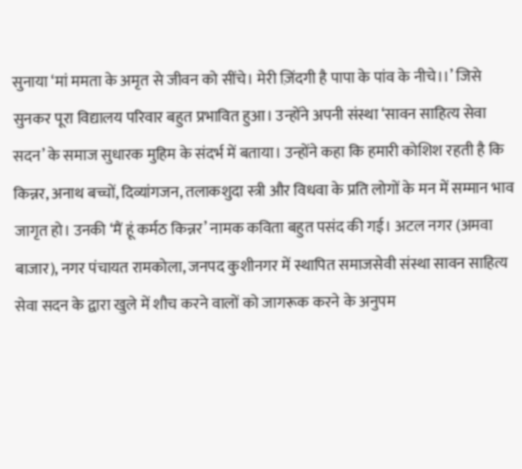सुनाया ‘मां ममता के अमृत से जीवन को सींचे। मेरी ज़िंदगी है पापा के पांव के नीचे।।’ जिसे सुनकर पूरा विद्यालय परिवार बहुत प्रभावित हुआ। उन्होंने अपनी संस्था ‘सावन साहित्य सेवा सदन’ के समाज सुधारक मुहिम के संदर्भ में बताया। उन्होंने कहा कि हमारी कोशिश रहती है कि किन्नर, अनाथ बच्चों, दिव्यांगजन, तलाकशुदा स्त्री और विधवा के प्रति लोगों के मन में सम्मान भाव जागृत हो। उनकी ‘मैं हूं कर्मठ किन्नर’ नामक कविता बहुत पसंद की गई। अटल नगर (अमवा बाजार), नगर पंचायत रामकोला, जनपद कुशीनगर में स्थापित समाजसेवी संस्था सावन साहित्य सेवा सदन के द्वारा खुले में शौच करने वालों को जागरूक करने के अनुपम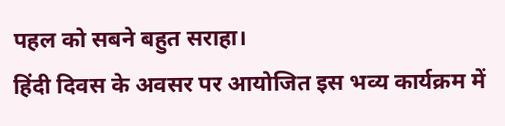पहल को सबने बहुत सराहा।
हिंदी दिवस के अवसर पर आयोजित इस भव्य कार्यक्रम में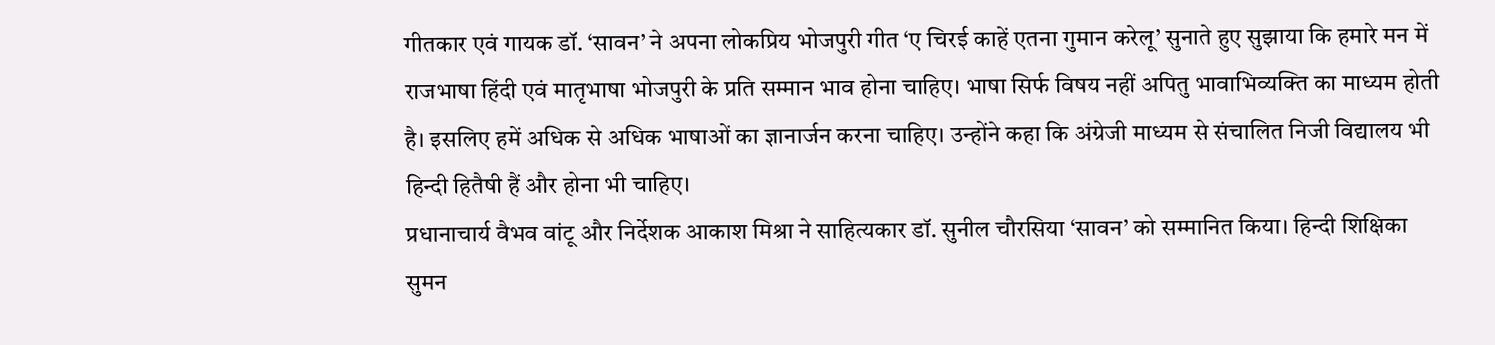गीतकार एवं गायक डॉ. ‘सावन’ ने अपना लोकप्रिय भोजपुरी गीत ‘ए चिरई काहें एतना गुमान करेलू’ सुनाते हुए सुझाया कि हमारे मन में राजभाषा हिंदी एवं मातृभाषा भोजपुरी के प्रति सम्मान भाव होना चाहिए। भाषा सिर्फ विषय नहीं अपितु भावाभिव्यक्ति का माध्यम होती है। इसलिए हमें अधिक से अधिक भाषाओं का ज्ञानार्जन करना चाहिए। उन्होंने कहा कि अंग्रेजी माध्यम से संचालित निजी विद्यालय भी हिन्दी हितैषी हैं और होना भी चाहिए।
प्रधानाचार्य वैभव वांटू और निर्देशक आकाश मिश्रा ने साहित्यकार डॉ. सुनील चौरसिया ‘सावन’ को सम्मानित किया। हिन्दी शिक्षिका सुमन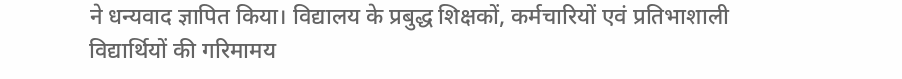ने धन्यवाद ज्ञापित किया। विद्यालय के प्रबुद्ध शिक्षकों, कर्मचारियों एवं प्रतिभाशाली विद्यार्थियों की गरिमामय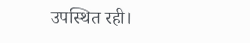उपस्थित रही।